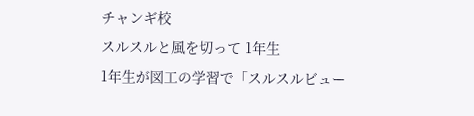チャンギ校
スルスルと風を切って 1年生
1年生が図工の学習で「スルスルビュー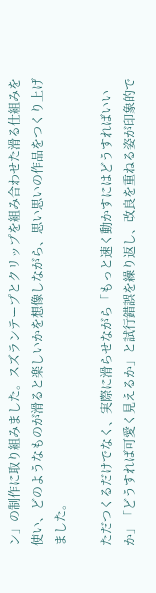ン」の制作に取り組みました。スズランテープとクリップを組み合わせた滑る仕組みを使い、どのようなものが滑ると楽しいかを想像しながら、思い思いの作品をつくり上げました。

ただつくるだけでなく、実際に滑らせながら「もっと速く動かすにはどうすればいいか」「どうすれば可愛く見えるか」と試行錯誤を繰り返し、改良を重ねる姿が印象的で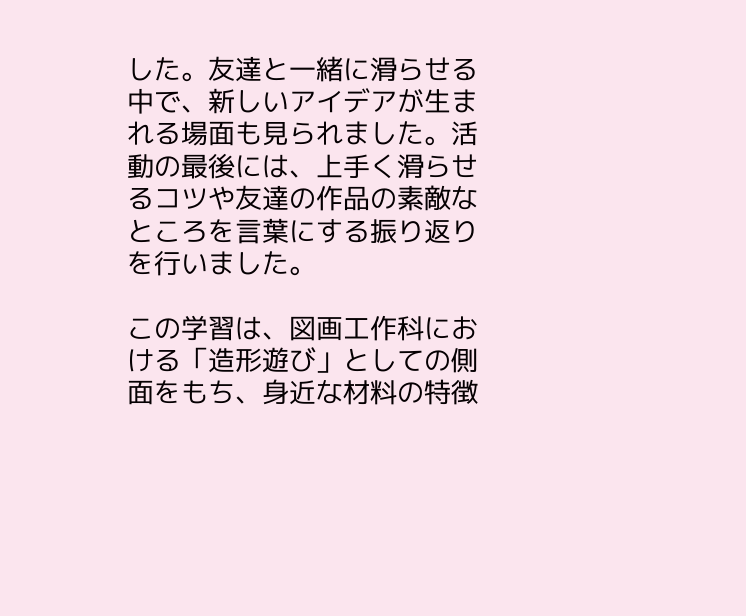した。友達と一緒に滑らせる中で、新しいアイデアが生まれる場面も見られました。活動の最後には、上手く滑らせるコツや友達の作品の素敵なところを言葉にする振り返りを行いました。

この学習は、図画工作科における「造形遊び」としての側面をもち、身近な材料の特徴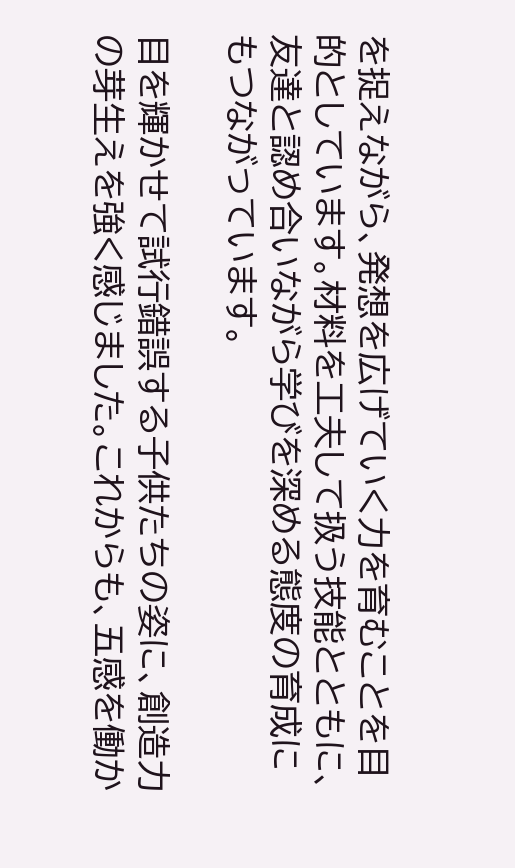を捉えながら、発想を広げていく力を育むことを目的としています。材料を工夫して扱う技能とともに、友達と認め合いながら学びを深める態度の育成にもつながっています。

目を輝かせて試行錯誤する子供たちの姿に、創造力の芽生えを強く感じました。これからも、五感を働か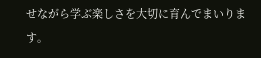せながら学ぶ楽しさを大切に育んでまいります。